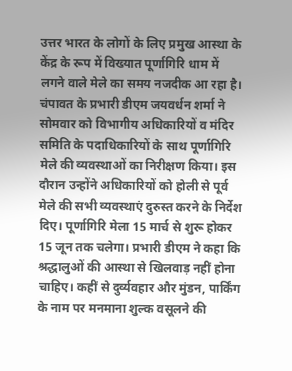उत्तर भारत के लोगों के लिए प्रमुख आस्था के केंद्र के रूप में विख्यात पूर्णागिरि धाम में लगने वाले मेले का समय नजदीक आ रहा है। चंपावत के प्रभारी डीएम जयवर्धन शर्मा ने सोमवार को विभागीय अधिकारियों व मंदिर समिति के पदाधिकारियों के साथ पूर्णागिरि मेले की व्यवस्थाओं का निरीक्षण किया। इस दौरान उन्होंने अधिकारियों को होली से पूर्व मेले की सभी व्यवस्थाएं दुरुस्त करने के निर्देश दिए। पूर्णागिरि मेला 15 मार्च से शुरू होकर 15 जून तक चलेगा। प्रभारी डीएम ने कहा कि श्रद्धालुओं की आस्था से खिलवाड़ नहीं होना चाहिए। कहीं से दुर्व्यवहार और मुंडन, पार्किंग के नाम पर मनमाना शुल्क वसूलने की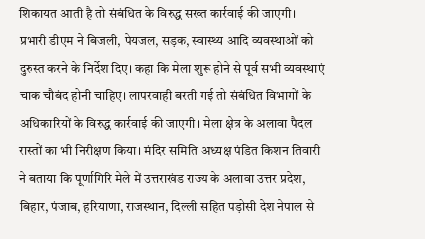शिकायत आती है तो संबंधित के विरुद्ध सख्त कार्रवाई की जाएगी।
प्रभारी डीएम ने बिजली, पेयजल, सड़क, स्वास्थ्य आदि व्यवस्थाओं को दुरुस्त करने के निर्देश दिए। कहा कि मेला शुरू होने से पूर्व सभी व्यवस्थाएं चाक चौबंद होनी चाहिए। लापरवाही बरती गई तो संबंधित विभागों के अधिकारियों के विरुद्ध कार्रवाई की जाएगी। मेला क्षेत्र के अलावा पैदल रास्तों का भी निरीक्षण किया। मंदिर समिति अध्यक्ष पंडित किशन तिवारी ने बताया कि पूर्णागिरि मेले में उत्तराखंड राज्य के अलावा उत्तर प्रदेश, बिहार, पंजाब, हरियाणा, राजस्थान, दिल्ली सहित पड़ोसी देश नेपाल से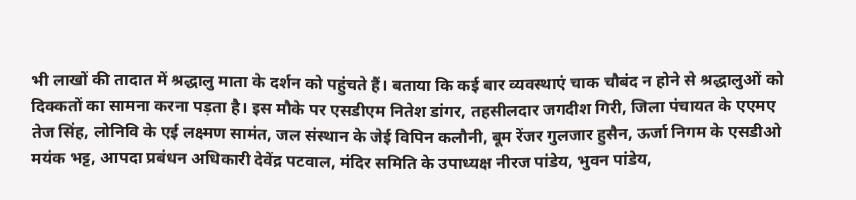भी लाखों की तादात में श्रद्धालु माता के दर्शन को पहुंचते हैं। बताया कि कई बार व्यवस्थाएं चाक चौबंद न होने से श्रद्धालुओं को दिक्कतों का सामना करना पड़ता है। इस मौके पर एसडीएम नितेश डांगर, तहसीलदार जगदीश गिरी, जिला पंचायत के एएमए तेज सिंह, लोनिवि के एई लक्ष्मण सामंत, जल संस्थान के जेई विपिन कलौनी, बूम रेंजर गुलजार हुसैन, ऊर्जा निगम के एसडीओ मयंक भट्ट, आपदा प्रबंधन अधिकारी देवेंद्र पटवाल, मंदिर समिति के उपाध्यक्ष नीरज पांडेय, भुवन पांडेय,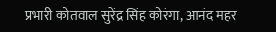प्रभारी कोतवाल सुरेंद्र सिंह कोरंगा, आनंद महर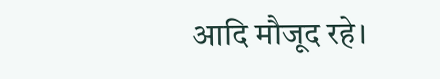आदि मौजूद रहे।